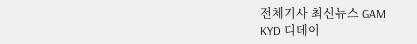전체기사 최신뉴스 GAM
KYD 디데이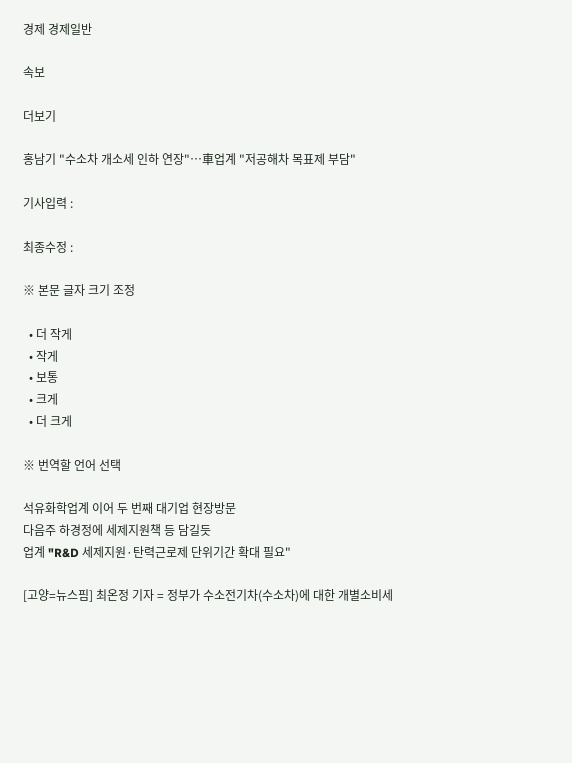경제 경제일반

속보

더보기

홍남기 "수소차 개소세 인하 연장"…車업계 "저공해차 목표제 부담"

기사입력 :

최종수정 :

※ 본문 글자 크기 조정

  • 더 작게
  • 작게
  • 보통
  • 크게
  • 더 크게

※ 번역할 언어 선택

석유화학업계 이어 두 번째 대기업 현장방문
다음주 하경정에 세제지원책 등 담길듯
업계 "R&D 세제지원·탄력근로제 단위기간 확대 필요"

[고양=뉴스핌] 최온정 기자 = 정부가 수소전기차(수소차)에 대한 개별소비세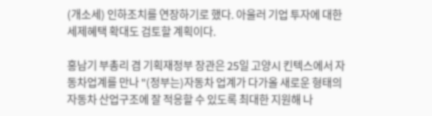(개소세) 인하조치를 연장하기로 했다. 아울러 기업 투자에 대한 세제혜택 확대도 검토할 계획이다.

홍남기 부총리 겸 기획재정부 장관은 25일 고양시 킨텍스에서 자동차업계를 만나 "(정부는)자동차 업계가 다가올 새로운 형태의 자동차 산업구조에 잘 적응할 수 있도록 최대한 지원해 나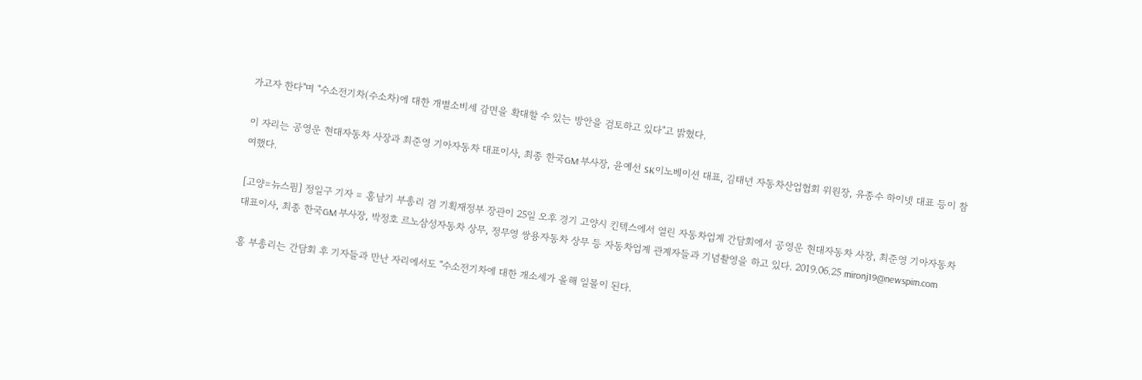가고자 한다"며 "수소전기차(수소차)에 대한 개별소비세 감면을 확대할 수 있는 방안을 검토하고 있다"고 밝혔다.

이 자리는 공영운 현대자동차 사장과 최준영 기아자동차 대표이사, 최종 한국GM 부사장, 윤예선 SK이노베이션 대표, 김태년 자동차산업협회 위원장, 유종수 하이넷 대표 등이 참여했다.

[고양=뉴스핌] 정일구 기자 = 홍남기 부총리 겸 기획재정부 장관이 25일 오후 경기 고양시 킨텍스에서 열린 자동차업계 간담회에서 공영운 현대자동차 사장, 최준영 기아자동차 대표이사, 최종 한국GM 부사장, 박정호 르노삼성자동차 상무, 정무영 쌍용자동차 상무 등 자동차업계 관계자들과 기념촬영을 하고 있다. 2019.06.25 mironj19@newspim.com

홍 부총리는 간담회 후 기자들과 만난 자리에서도 "수소전기차에 대한 개소세가 올해 일몰이 된다.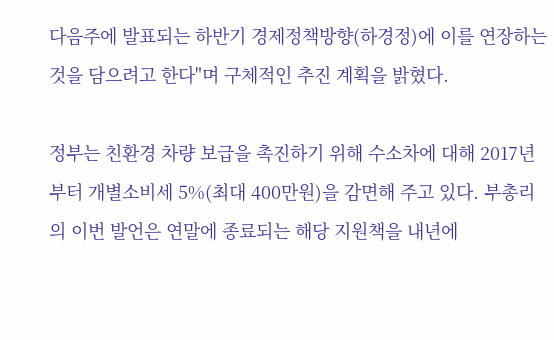다음주에 발표되는 하반기 경제정책방향(하경정)에 이를 연장하는 것을 담으려고 한다"며 구체적인 추진 계획을 밝혔다.

정부는 친환경 차량 보급을 촉진하기 위해 수소차에 대해 2017년부터 개별소비세 5%(최대 400만원)을 감면해 주고 있다. 부총리의 이번 발언은 연말에 종료되는 해당 지원책을 내년에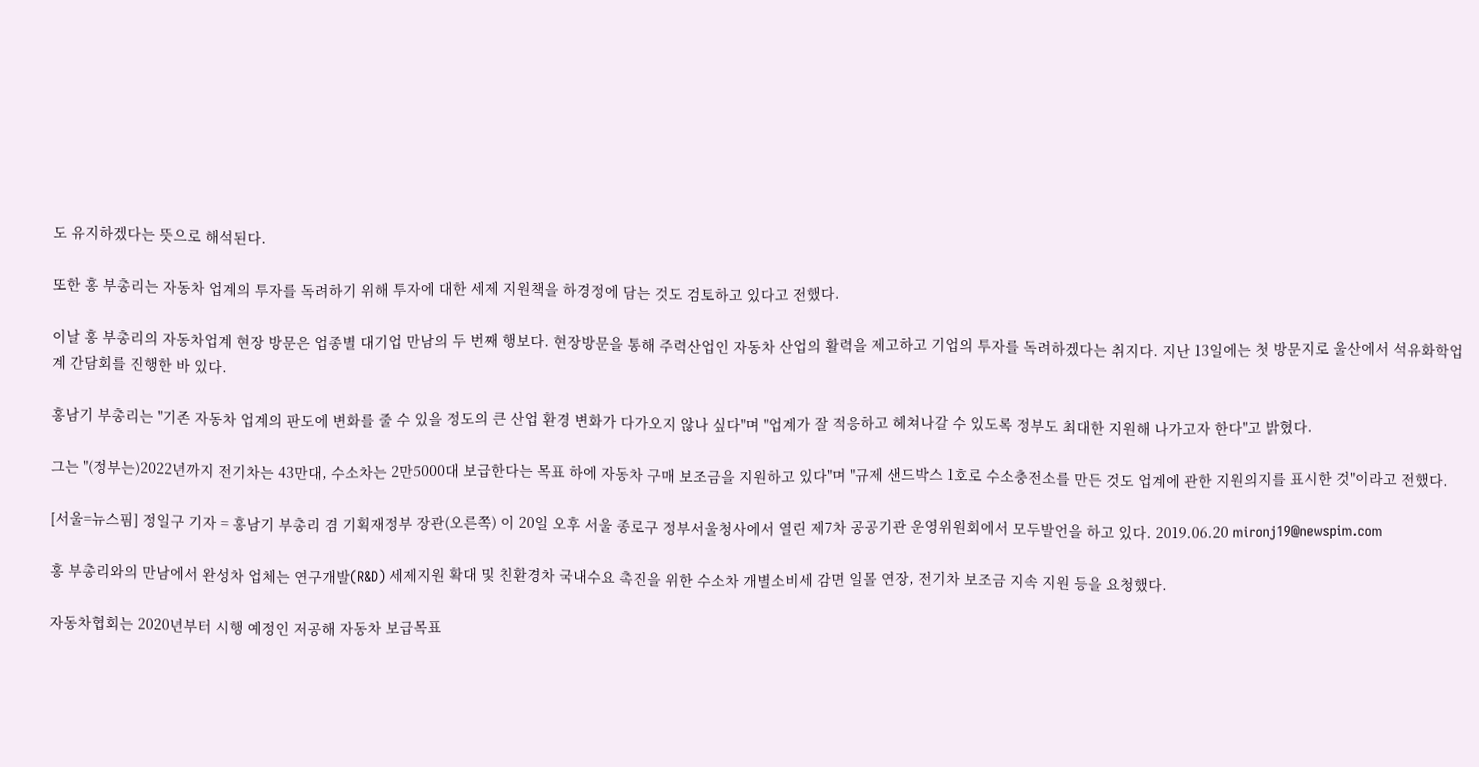도 유지하겠다는 뜻으로 해석된다.

또한 홍 부총리는 자동차 업계의 투자를 독려하기 위해 투자에 대한 세제 지원책을 하경정에 담는 것도 검토하고 있다고 전했다.

이날 홍 부총리의 자동차업계 현장 방문은 업종별 대기업 만남의 두 번째 행보다. 현장방문을 통해 주력산업인 자동차 산업의 활력을 제고하고 기업의 투자를 독려하겠다는 취지다. 지난 13일에는 첫 방문지로 울산에서 석유화학업계 간담회를 진행한 바 있다.

홍남기 부총리는 "기존 자동차 업계의 판도에 변화를 줄 수 있을 정도의 큰 산업 환경 변화가 다가오지 않나 싶다"며 "업계가 잘 적응하고 헤쳐나갈 수 있도록 정부도 최대한 지원해 나가고자 한다"고 밝혔다.

그는 "(정부는)2022년까지 전기차는 43만대, 수소차는 2만5000대 보급한다는 목표 하에 자동차 구매 보조금을 지원하고 있다"며 "규제 샌드박스 1호로 수소충전소를 만든 것도 업계에 관한 지원의지를 표시한 것"이라고 전했다.

[서울=뉴스핌] 정일구 기자 = 홍남기 부총리 겸 기획재정부 장관(오른쪽) 이 20일 오후 서울 종로구 정부서울청사에서 열린 제7차 공공기관 운영위원회에서 모두발언을 하고 있다. 2019.06.20 mironj19@newspim.com

홍 부총리와의 만남에서 완성차 업체는 연구개발(R&D) 세제지원 확대 및 친환경차 국내수요 촉진을 위한 수소차 개별소비세 감면 일몰 연장, 전기차 보조금 지속 지원 등을 요청했다.

자동차협회는 2020년부터 시행 예정인 저공해 자동차 보급목표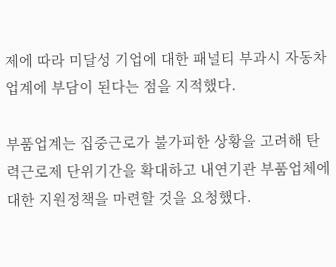제에 따라 미달성 기업에 대한 패널티 부과시 자동차업계에 부담이 된다는 점을 지적했다.

부품업계는 집중근로가 불가피한 상황을 고려해 탄력근로제 단위기간을 확대하고 내연기관 부품업체에 대한 지원정책을 마련할 것을 요청했다.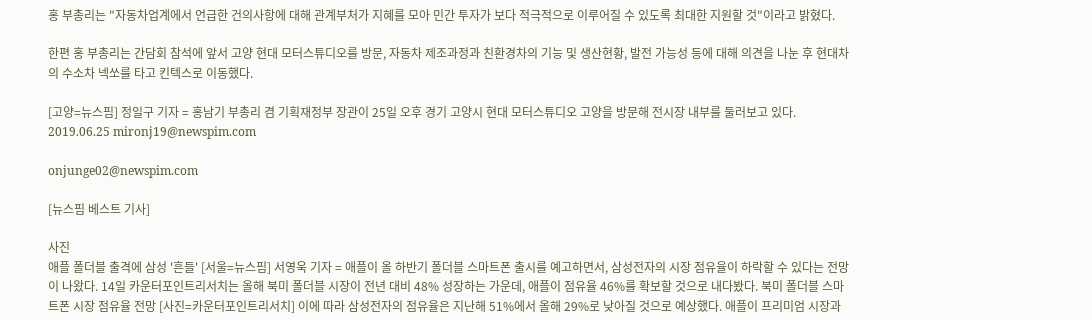홍 부총리는 "자동차업계에서 언급한 건의사항에 대해 관계부처가 지혜를 모아 민간 투자가 보다 적극적으로 이루어질 수 있도록 최대한 지원할 것"이라고 밝혔다.

한편 홍 부총리는 간담회 참석에 앞서 고양 현대 모터스튜디오를 방문, 자동차 제조과정과 친환경차의 기능 및 생산현황, 발전 가능성 등에 대해 의견을 나눈 후 현대차의 수소차 넥쏘를 타고 킨텍스로 이동했다.

[고양=뉴스핌] 정일구 기자 = 홍남기 부총리 겸 기획재정부 장관이 25일 오후 경기 고양시 현대 모터스튜디오 고양을 방문해 전시장 내부를 둘러보고 있다. 2019.06.25 mironj19@newspim.com

onjunge02@newspim.com

[뉴스핌 베스트 기사]

사진
애플 폴더블 출격에 삼성 '흔들' [서울=뉴스핌] 서영욱 기자 = 애플이 올 하반기 폴더블 스마트폰 출시를 예고하면서, 삼성전자의 시장 점유율이 하락할 수 있다는 전망이 나왔다. 14일 카운터포인트리서치는 올해 북미 폴더블 시장이 전년 대비 48% 성장하는 가운데, 애플이 점유율 46%를 확보할 것으로 내다봤다. 북미 폴더블 스마트폰 시장 점유율 전망 [사진=카운터포인트리서치] 이에 따라 삼성전자의 점유율은 지난해 51%에서 올해 29%로 낮아질 것으로 예상했다. 애플이 프리미엄 시장과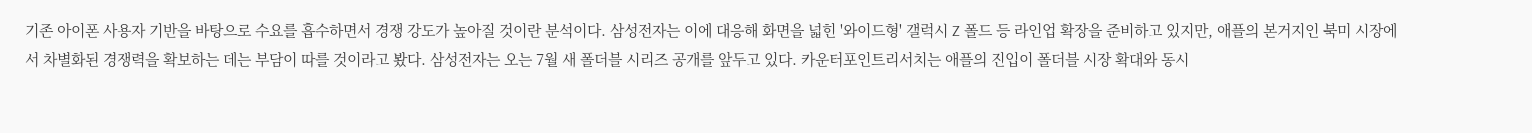기존 아이폰 사용자 기반을 바탕으로 수요를 흡수하면서 경쟁 강도가 높아질 것이란 분석이다. 삼성전자는 이에 대응해 화면을 넓힌 '와이드형' 갤럭시 Z 폴드 등 라인업 확장을 준비하고 있지만, 애플의 본거지인 북미 시장에서 차별화된 경쟁력을 확보하는 데는 부담이 따를 것이라고 봤다. 삼성전자는 오는 7월 새 폴더블 시리즈 공개를 앞두고 있다. 카운터포인트리서치는 애플의 진입이 폴더블 시장 확대와 동시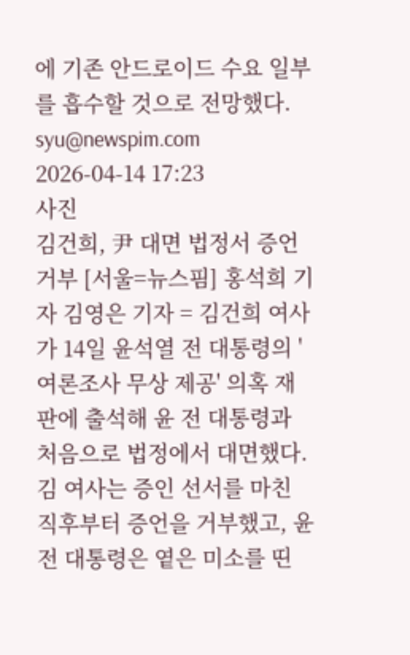에 기존 안드로이드 수요 일부를 흡수할 것으로 전망했다. syu@newspim.com 2026-04-14 17:23
사진
김건희, 尹 대면 법정서 증언 거부 [서울=뉴스핌] 홍석희 기자 김영은 기자 = 김건희 여사가 14일 윤석열 전 대통령의 '여론조사 무상 제공' 의혹 재판에 출석해 윤 전 대통령과 처음으로 법정에서 대면했다. 김 여사는 증인 선서를 마친 직후부터 증언을 거부했고, 윤 전 대통령은 옅은 미소를 띤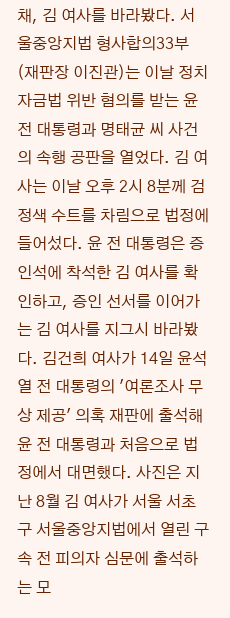채, 김 여사를 바라봤다. 서울중앙지법 형사합의33부(재판장 이진관)는 이날 정치자금법 위반 혐의를 받는 윤 전 대통령과 명태균 씨 사건의 속행 공판을 열었다. 김 여사는 이날 오후 2시 8분께 검정색 수트를 차림으로 법정에 들어섰다. 윤 전 대통령은 증인석에 착석한 김 여사를 확인하고, 증인 선서를 이어가는 김 여사를 지그시 바라봤다. 김건희 여사가 14일 윤석열 전 대통령의 '여론조사 무상 제공' 의혹 재판에 출석해 윤 전 대통령과 처음으로 법정에서 대면했다. 사진은 지난 8월 김 여사가 서울 서초구 서울중앙지법에서 열린 구속 전 피의자 심문에 출석하는 모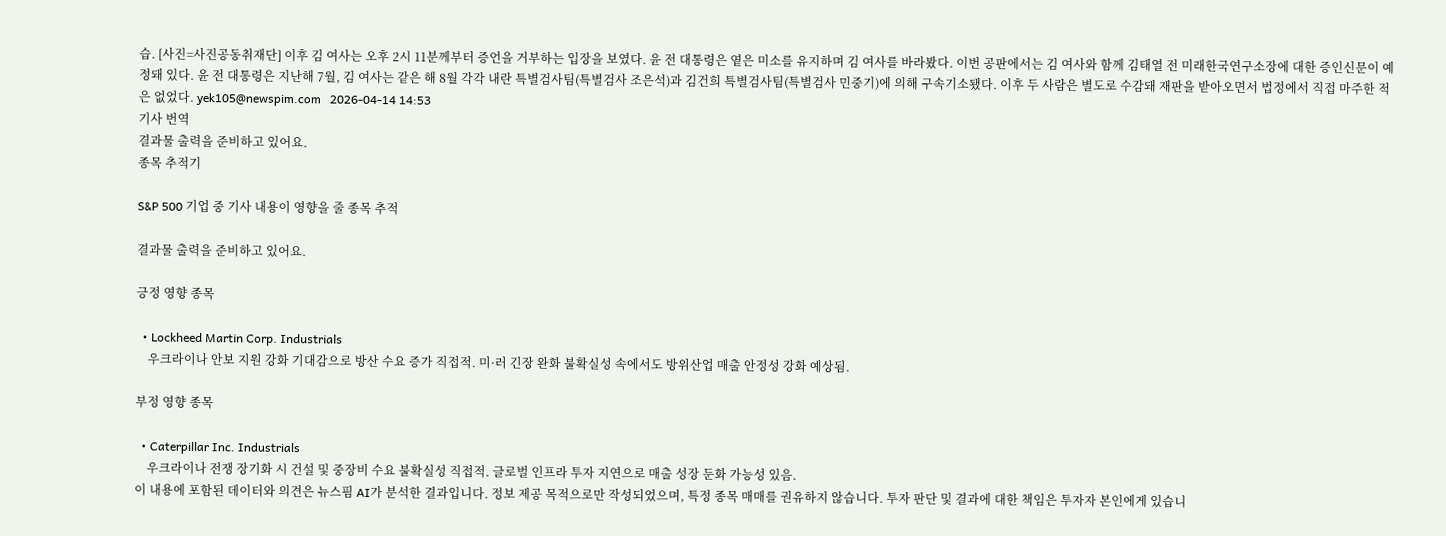습. [사진=사진공동취재단] 이후 김 여사는 오후 2시 11분께부터 증언을 거부하는 입장을 보였다. 윤 전 대통령은 옅은 미소를 유지하며 김 여사를 바라봤다. 이번 공판에서는 김 여사와 함께 김태열 전 미래한국연구소장에 대한 증인신문이 예정돼 있다. 윤 전 대통령은 지난해 7월, 김 여사는 같은 해 8월 각각 내란 특별검사팀(특별검사 조은석)과 김건희 특별검사팀(특별검사 민중기)에 의해 구속기소됐다. 이후 두 사람은 별도로 수감돼 재판을 받아오면서 법정에서 직접 마주한 적은 없었다. yek105@newspim.com   2026-04-14 14:53
기사 번역
결과물 출력을 준비하고 있어요.
종목 추적기

S&P 500 기업 중 기사 내용이 영향을 줄 종목 추적

결과물 출력을 준비하고 있어요.

긍정 영향 종목

  • Lockheed Martin Corp. Industrials
    우크라이나 안보 지원 강화 기대감으로 방산 수요 증가 직접적. 미·러 긴장 완화 불확실성 속에서도 방위산업 매출 안정성 강화 예상됨.

부정 영향 종목

  • Caterpillar Inc. Industrials
    우크라이나 전쟁 장기화 시 건설 및 중장비 수요 불확실성 직접적. 글로벌 인프라 투자 지연으로 매출 성장 둔화 가능성 있음.
이 내용에 포함된 데이터와 의견은 뉴스핌 AI가 분석한 결과입니다. 정보 제공 목적으로만 작성되었으며, 특정 종목 매매를 권유하지 않습니다. 투자 판단 및 결과에 대한 책임은 투자자 본인에게 있습니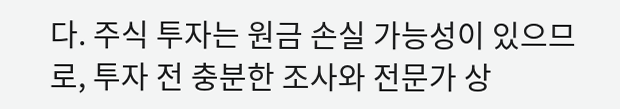다. 주식 투자는 원금 손실 가능성이 있으므로, 투자 전 충분한 조사와 전문가 상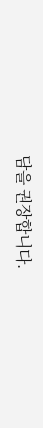담을 권장합니다.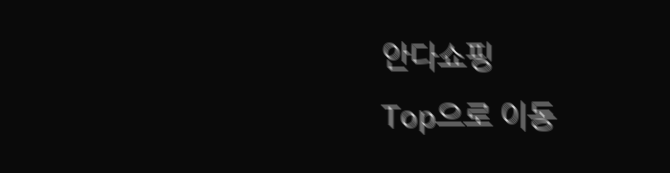안다쇼핑
Top으로 이동